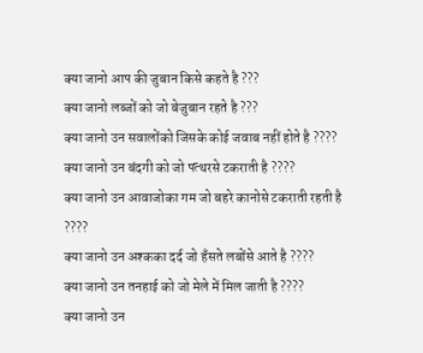क्या जानो आप की जुबान किसे कहते है ???
क्या जानो लब्जों को जो बेजुबान रहते है ???
क्या जानो उन सवालोंको जिसके कोई जवाब नहीं होते है ????
क्या जानो उन बंदगी को जो पत्थरसे टकराती है ????
क्या जानो उन आवाजोका गम जो बहरे कानोसे टकराती रहती है ????
क्या जानो उन अश्कका दर्द जो हँसते लबोंसे आते है ????
क्या जानो उन तनहाई को जो मेले में मिल जाती है ????
क्या जानो उन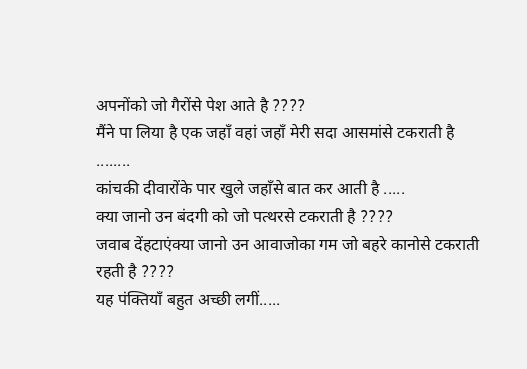अपनोंको जो गैरोंसे पेश आते है ????
मैंने पा लिया है एक जहाँ वहां जहाँ मेरी सदा आसमांसे टकराती है ........
कांचकी दीवारोंके पार खुले जहाँसे बात कर आती है .....
क्या जानो उन बंदगी को जो पत्थरसे टकराती है ????
जवाब देंहटाएंक्या जानो उन आवाजोका गम जो बहरे कानोसे टकराती रहती है ????
यह पंक्तियाँ बहुत अच्छी लगीं.....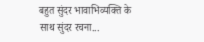बहुत सुंदर भावाभिव्यक्ति के साथ सुंदर रचना...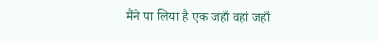मैंने पा लिया है एक जहाँ वहां जहाँ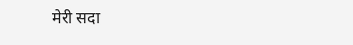मेरी सदा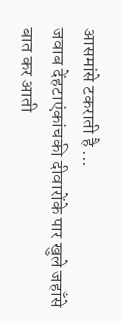आसमांसे टकराती है ...
जवाब देंहटाएंकांचकी दीवारोंके पार खुले जहाँसे बात कर आती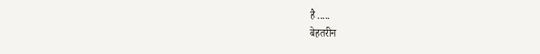है .....
बेहतरीन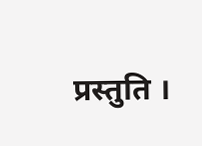प्रस्तुति ।